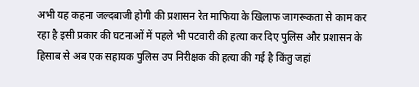अभी यह कहना जल्दबाजी होगी की प्रशासन रेत माफिया के खिलाफ जागरूकता से काम कर रहा है इसी प्रकार की घटनाओं में पहले भी पटवारी की हत्या कर दिए पुलिस और प्रशासन के हिसाब से अब एक सहायक पुलिस उप निरीक्षक की हत्या की गई है किंतु जहां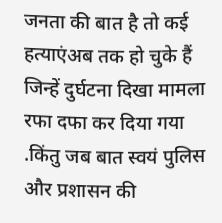जनता की बात है तो कई हत्याएंअब तक हो चुके हैं जिन्हें दुर्घटना दिखा मामला रफा दफा कर दिया गया .किंतु जब बात स्वयं पुलिस और प्रशासन की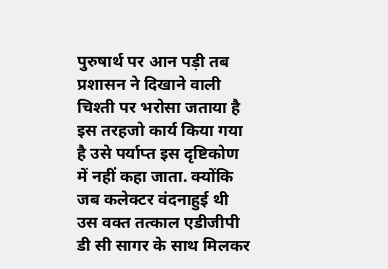पुरुषार्थ पर आन पड़ी तब प्रशासन ने दिखाने वाली चिश्ती पर भरोसा जताया है इस तरहजो कार्य किया गया है उसे पर्याप्त इस दृष्टिकोण में नहीं कहा जाता. क्योंकि जब कलेक्टर वंदनाहुई थी उस वक्त तत्काल एडीजीपी डी सी सागर के साथ मिलकर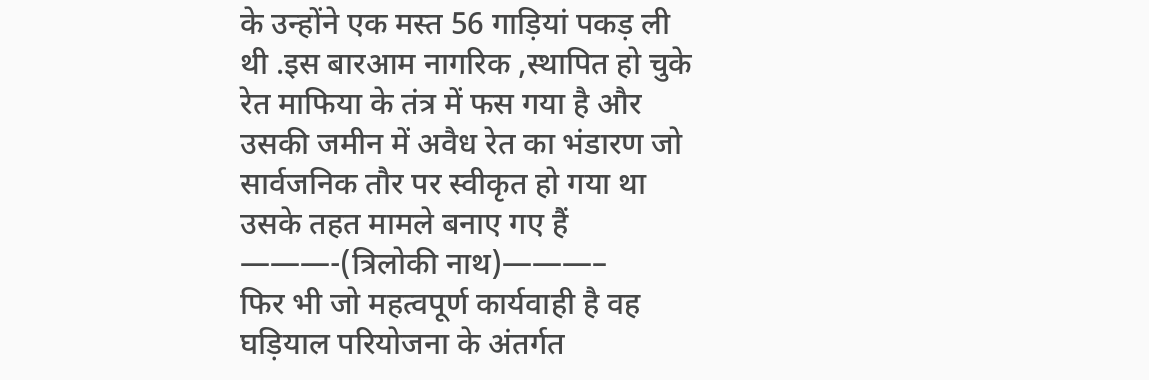के उन्होंने एक मस्त 56 गाड़ियां पकड़ ली थी .इस बारआम नागरिक ,स्थापित हो चुके रेत माफिया के तंत्र में फस गया है और उसकी जमीन में अवैध रेत का भंडारण जो सार्वजनिक तौर पर स्वीकृत हो गया था उसके तहत मामले बनाए गए हैं
———-(त्रिलोकी नाथ)———–
फिर भी जो महत्वपूर्ण कार्यवाही है वह घड़ियाल परियोजना के अंतर्गत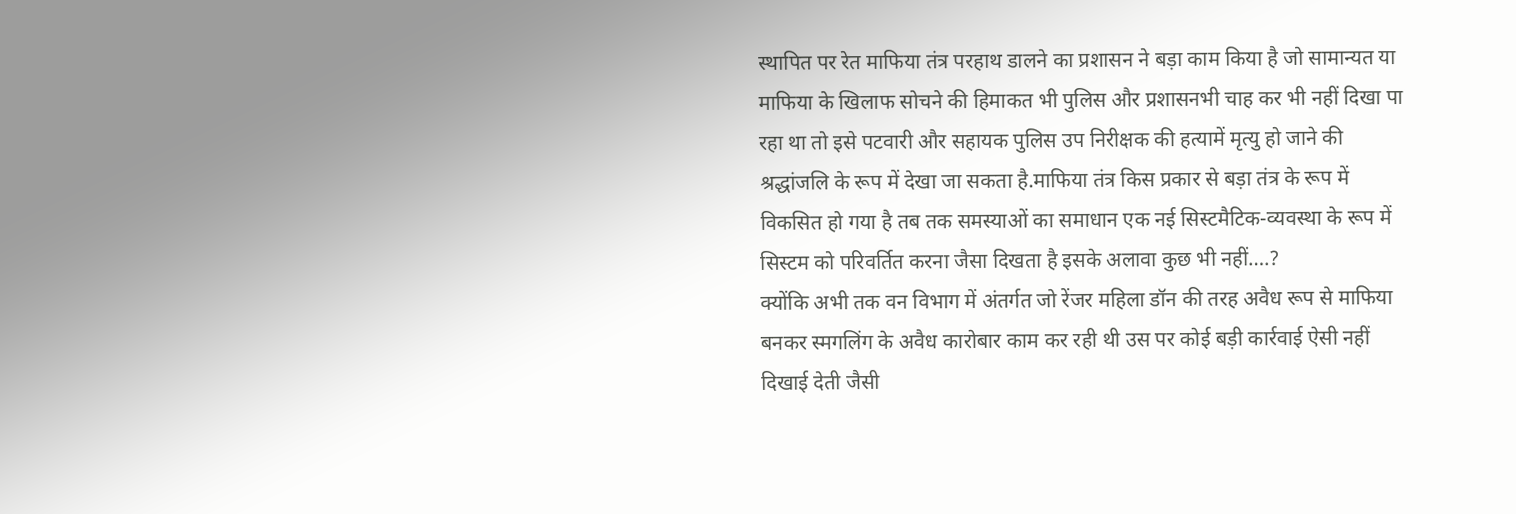स्थापित पर रेत माफिया तंत्र परहाथ डालने का प्रशासन ने बड़ा काम किया है जो सामान्यत या माफिया के खिलाफ सोचने की हिमाकत भी पुलिस और प्रशासनभी चाह कर भी नहीं दिखा पा रहा था तो इसे पटवारी और सहायक पुलिस उप निरीक्षक की हत्यामें मृत्यु हो जाने की श्रद्धांजलि के रूप में देखा जा सकता है.माफिया तंत्र किस प्रकार से बड़ा तंत्र के रूप में विकसित हो गया है तब तक समस्याओं का समाधान एक नई सिस्टमैटिक-व्यवस्था के रूप में सिस्टम को परिवर्तित करना जैसा दिखता है इसके अलावा कुछ भी नहीं….?
क्योंकि अभी तक वन विभाग में अंतर्गत जो रेंजर महिला डॉन की तरह अवैध रूप से माफिया बनकर स्मगलिंग के अवैध कारोबार काम कर रही थी उस पर कोई बड़ी कार्रवाई ऐसी नहीं दिखाई देती जैसी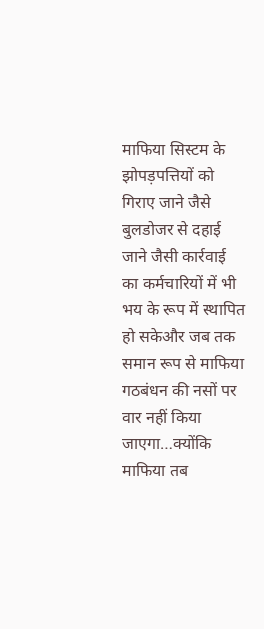माफिया सिस्टम के झोपड़पत्तियों को गिराए जाने जैसे बुलडोजर से दहाई जाने जैसी कार्रवाई का कर्मचारियों में भी भय के रूप में स्थापित हो सकेऔर जब तक समान रूप से माफिया गठबंधन की नसों पर वार नहीं किया जाएगा…क्योंकि माफिया तब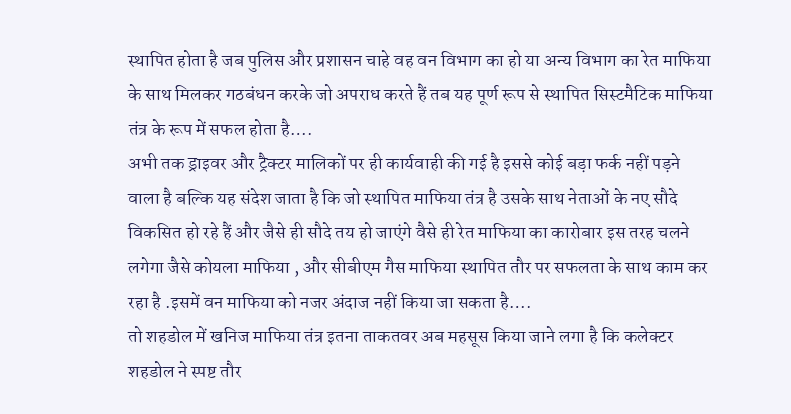स्थापित होता है जब पुलिस और प्रशासन चाहे वह वन विभाग का हो या अन्य विभाग का रेत माफिया के साथ मिलकर गठबंधन करके जो अपराध करते हैं तब यह पूर्ण रूप से स्थापित सिस्टमैटिक माफिया तंत्र के रूप में सफल होता है….
अभी तक ड्राइवर और ट्रैक्टर मालिकों पर ही कार्यवाही की गई है इससे कोई बड़ा फर्क नहीं पड़ने वाला है बल्कि यह संदेश जाता है कि जो स्थापित माफिया तंत्र है उसके साथ नेताओं के नए सौदे विकसित हो रहे हैं और जैसे ही सौदे तय हो जाएंगे वैसे ही रेत माफिया का कारोबार इस तरह चलने लगेगा जैसे कोयला माफिया , और सीबीएम गैस माफिया स्थापित तौर पर सफलता के साथ काम कर रहा है .इसमें वन माफिया को नजर अंदाज नहीं किया जा सकता है….
तो शहडोल में खनिज माफिया तंत्र इतना ताकतवर अब महसूस किया जाने लगा है कि कलेक्टर शहडोल ने स्पष्ट तौर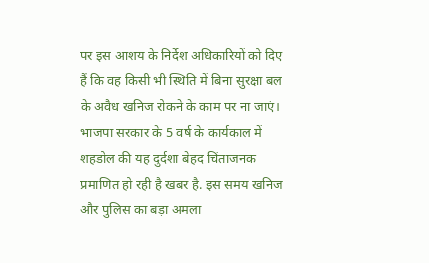पर इस आशय के निर्देश अधिकारियों को दिए हैं कि वह किसी भी स्थिति में बिना सुरक्षा बल के अवैध खनिज रोकने के काम पर ना जाएं। भाजपा सरकार के 5 वर्ष के कार्यकाल में शहडोल की यह दुर्दशा बेहद चिंताजनक प्रमाणित हो रही है खबर है. इस समय खनिज और पुलिस का बड़ा अमला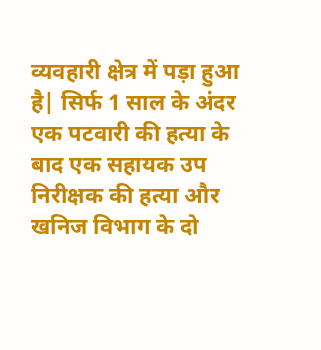व्यवहारी क्षेत्र में पड़ा हुआ है| सिर्फ 1 साल के अंदर एक पटवारी की हत्या के बाद एक सहायक उप निरीक्षक की हत्या और खनिज विभाग के दो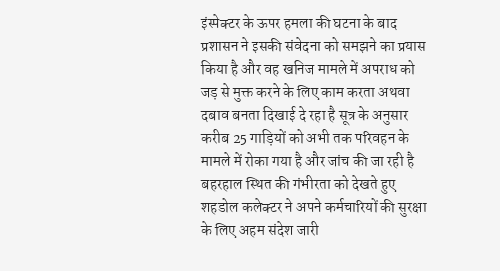इंस्पेक्टर के ऊपर हमला की घटना के बाद प्रशासन ने इसकी संवेदना को समझने का प्रयास किया है और वह खनिज मामले में अपराध को जड़ से मुक्त करने के लिए काम करता अथवा दबाव बनता दिखाई दे रहा है सूत्र के अनुसार करीब 25 गाड़ियों को अभी तक परिवहन के मामले में रोका गया है और जांच की जा रही है बहरहाल स्थित की गंभीरता को देखते हुए शहडोल कलेक्टर ने अपने कर्मचारियों की सुरक्षा के लिए अहम संदेश जारी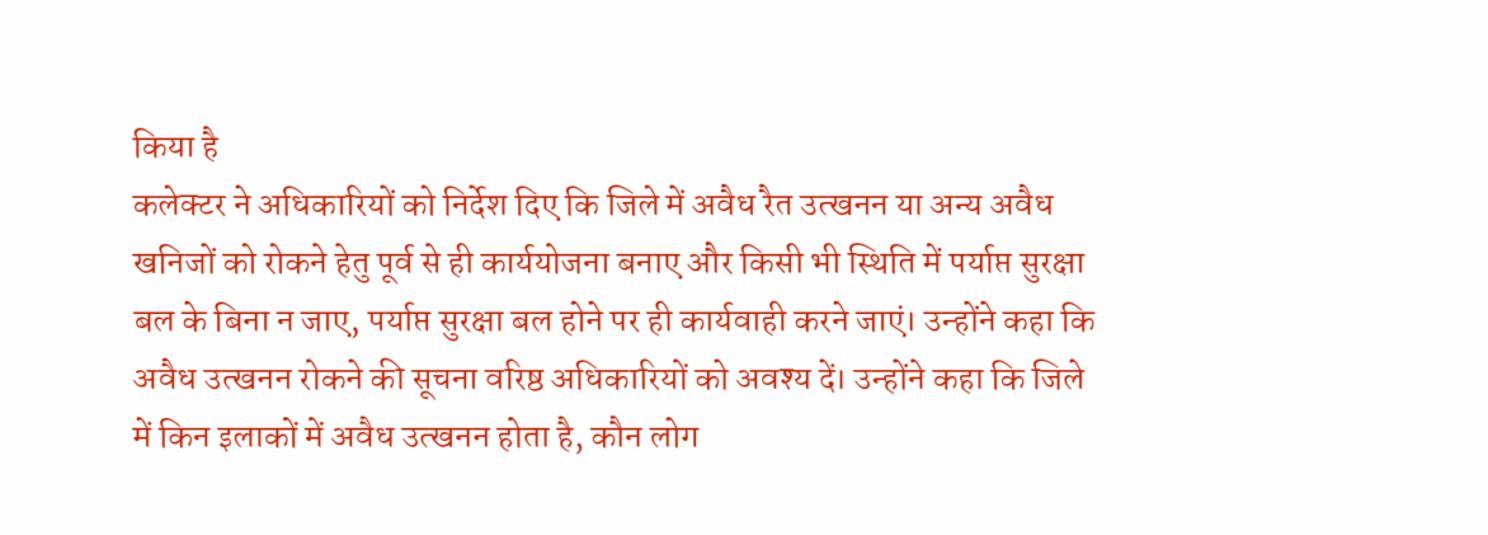किया है
कलेक्टर ने अधिकारियों को निर्देश दिए कि जिले में अवैध रैत उत्खनन या अन्य अवैध खनिजों को रोकने हेतु पूर्व से ही कार्ययोजना बनाए और किसी भी स्थिति में पर्याप्त सुरक्षा बल के बिना न जाए, पर्याप्त सुरक्षा बल होने पर ही कार्यवाही करने जाएं। उन्होंने कहा कि अवैध उत्खनन रोकने की सूचना वरिष्ठ अधिकारियों को अवश्य दें। उन्होंने कहा कि जिले में किन इलाकों में अवैध उत्खनन होता है, कौन लोग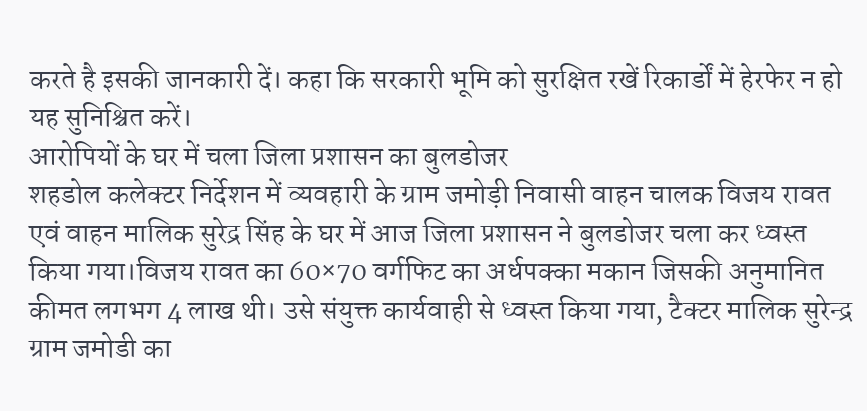करते है इसकी जानकारी दें। कहा कि सरकारी भूमि को सुरक्षित रखें रिकार्डों में हेरफेर न हो यह सुनिश्चित करें।
आरोपियों के घर में चला जिला प्रशासन का बुलडोजर
शहडोल कलेक्टर निर्देशन में व्यवहारी के ग्राम जमोड़ी निवासी वाहन चालक विजय रावत एवं वाहन मालिक सुरेद्र सिंह के घर में आज जिला प्रशासन ने बुलडोजर चला कर ध्वस्त किया गया।विजय रावत का 60×70 वर्गफिट का अर्धपक्का मकान जिसकी अनुमानित कीमत लगभग 4 लाख थी। उसे संयुक्त कार्यवाही से ध्वस्त किया गया, टैक्टर मालिक सुरेन्द्र ग्राम जमोडी का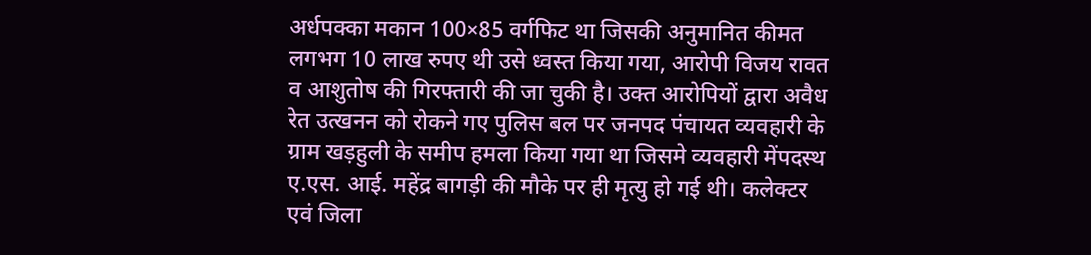अर्धपक्का मकान 100×85 वर्गफिट था जिसकी अनुमानित कीमत लगभग 10 लाख रुपए थी उसे ध्वस्त किया गया, आरोपी विजय रावत व आशुतोष की गिरफ्तारी की जा चुकी है। उक्त आरोपियों द्वारा अवैध रेत उत्खनन को रोकने गए पुलिस बल पर जनपद पंचायत व्यवहारी के ग्राम खड़हुली के समीप हमला किया गया था जिसमे व्यवहारी मेंपदस्थ ए.एस. आई. महेंद्र बागड़ी की मौके पर ही मृत्यु हो गई थी। कलेक्टर एवं जिला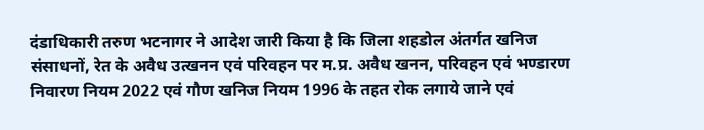दंडाधिकारी तरुण भटनागर ने आदेश जारी किया है कि जिला शहडोल अंतर्गत खनिज संसाधनों, रेत के अवैध उत्खनन एवं परिवहन पर म.प्र. अवैध खनन, परिवहन एवं भण्डारण निवारण नियम 2022 एवं गौण खनिज नियम 1996 के तहत रोक लगाये जाने एवं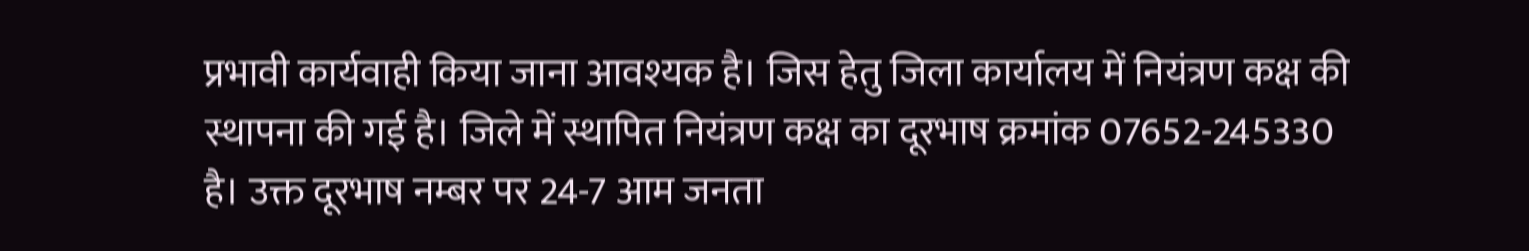प्रभावी कार्यवाही किया जाना आवश्यक है। जिस हेतु जिला कार्यालय में नियंत्रण कक्ष की स्थापना की गई है। जिले में स्थापित नियंत्रण कक्ष का दूरभाष क्रमांक 07652-245330 है। उक्त दूरभाष नम्बर पर 24-7 आम जनता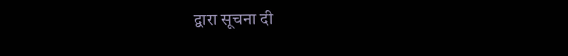द्वारा सूचना दी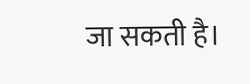जा सकती है।